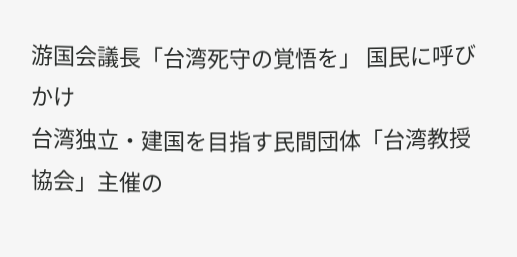游国会議長「台湾死守の覚悟を」 国民に呼びかけ
台湾独立・建国を目指す民間団体「台湾教授協会」主催の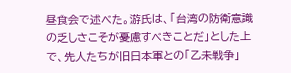昼食会で述べた。游氏は、「台湾の防衛意識の乏しさこそが憂慮すべきことだ」とした上で、先人たちが旧日本軍との「乙未戦争」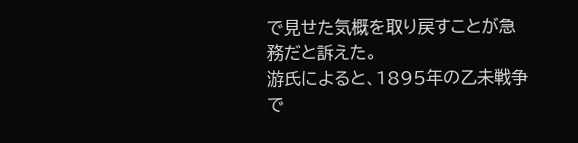で見せた気概を取り戻すことが急務だと訴えた。
游氏によると、1895年の乙未戦争で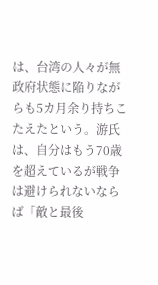は、台湾の人々が無政府状態に陥りながらも5カ月余り持ちこたえたという。游氏は、自分はもう70歳を超えているが戦争は避けられないならば「敵と最後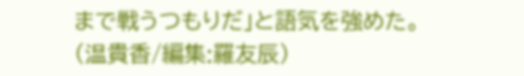まで戦うつもりだ」と語気を強めた。
(温貴香/編集:羅友辰)